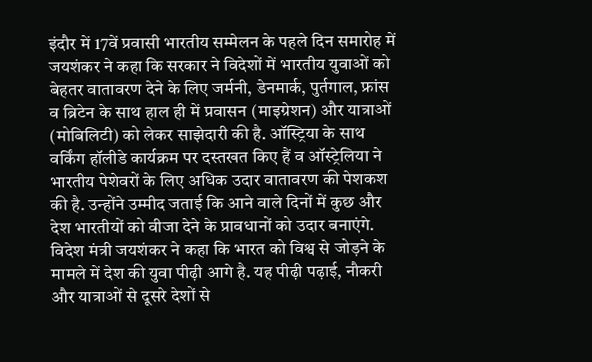इंदौर में 17वें प्रवासी भारतीय सम्मेलन के पहले दिन समारोह में जयशंकर ने कहा कि सरकार ने विदेशों में भारतीय युवाओं को बेहतर वातावरण देने के लिए जर्मनी, डेनमार्क, पुर्तगाल, फ्रांस व ब्रिटेन के साथ हाल ही में प्रवासन (माइग्रेशन) और यात्राओं (मोबिलिटी) को लेकर साझेदारी की है. ऑस्ट्रिया के साथ वर्किंग हॉलीडे कार्यक्रम पर दस्तखत किए हैं व ऑस्ट्रेलिया ने भारतीय पेशेवरों के लिए अधिक उदार वातावरण की पेशकश की है. उन्होंने उम्मीद जताई कि आने वाले दिनों में कुछ और देश भारतीयों को वीजा देने के प्रावधानों को उदार बनाएंगे.
विदेश मंत्री जयशंकर ने कहा कि भारत को विश्व से जोड़ने के मामले में देश की युवा पीढ़ी आगे है. यह पीढ़ी पढ़ाई, नौकरी और यात्राओं से दूसरे देशों से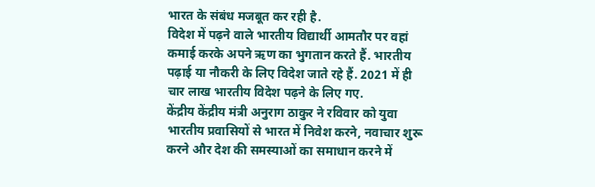भारत के संबंध मजबूत कर रही है.
विदेश में पढ़ने वाले भारतीय विद्यार्थी आमतौर पर वहां कमाई करके अपने ऋण का भुगतान करते हैं. भारतीय पढ़ाई या नौकरी के लिए विदेश जाते रहे हैं. 2021 में ही चार लाख भारतीय विदेश पढ़ने के लिए गए.
केंद्रीय केंद्रीय मंत्री अनुराग ठाकुर ने रविवार को युवा भारतीय प्रवासियों से भारत में निवेश करने, नवाचार शुरू करने और देश की समस्याओं का समाधान करने में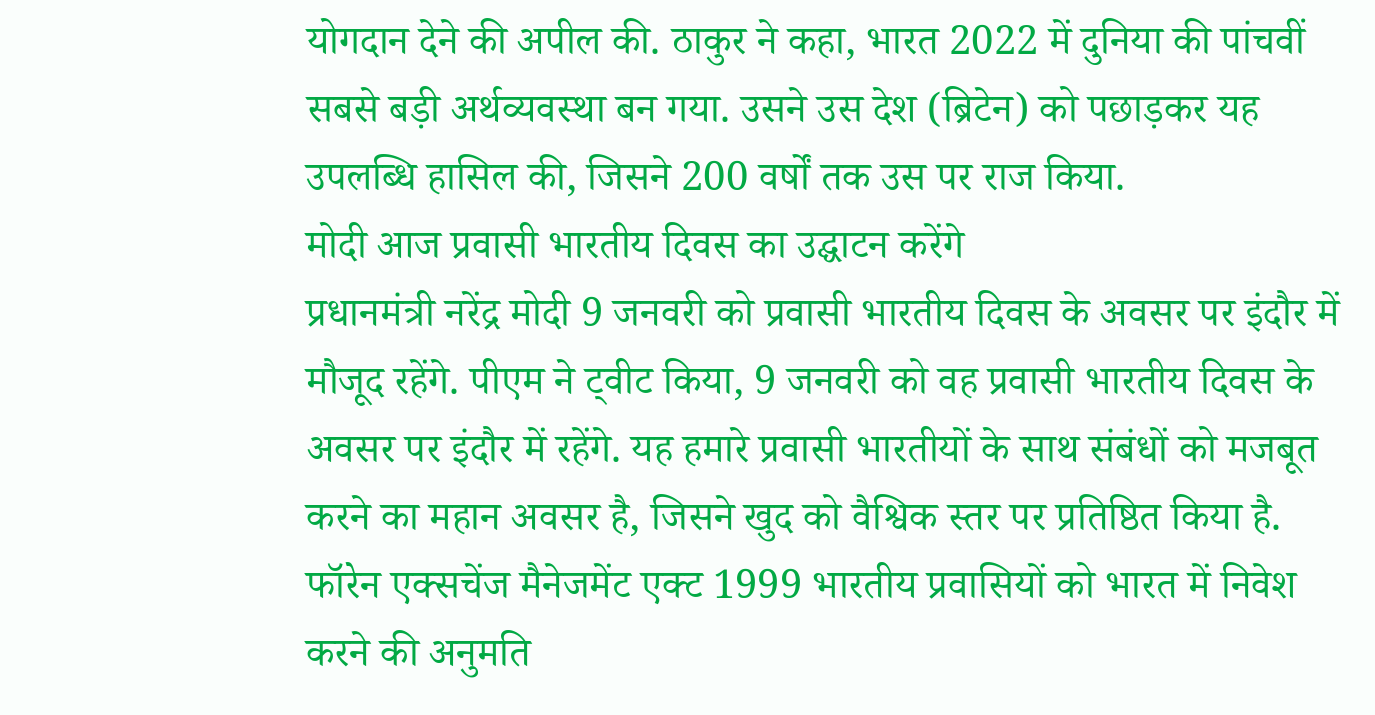योगदान देने की अपील की. ठाकुर ने कहा, भारत 2022 में दुनिया की पांचवीं सबसे बड़ी अर्थव्यवस्था बन गया. उसने उस देश (ब्रिटेन) को पछाड़कर यह उपलब्धि हासिल की, जिसने 200 वर्षों तक उस पर राज किया.
मोदी आज प्रवासी भारतीय दिवस का उद्घाटन करेंगे
प्रधानमंत्री नरेंद्र मोदी 9 जनवरी को प्रवासी भारतीय दिवस के अवसर पर इंदौर में मौजूद रहेंगे. पीएम ने ट्वीट किया, 9 जनवरी को वह प्रवासी भारतीय दिवस के अवसर पर इंदौर में रहेंगे. यह हमारे प्रवासी भारतीयों के साथ संबंधों को मजबूत करने का महान अवसर है, जिसने खुद को वैश्विक स्तर पर प्रतिष्ठित किया है.
फॉरेन एक्सचेंज मैनेजमेंट एक्ट 1999 भारतीय प्रवासियों को भारत में निवेश करने की अनुमति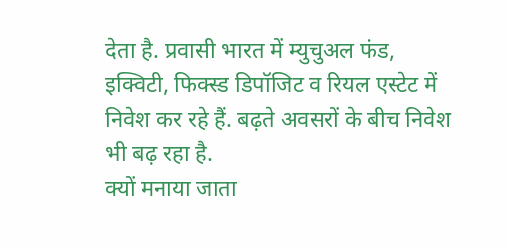देता है. प्रवासी भारत में म्युचुअल फंड, इक्विटी, फिक्स्ड डिपॉजिट व रियल एस्टेट में निवेश कर रहे हैं. बढ़ते अवसरों के बीच निवेश भी बढ़ रहा है.
क्यों मनाया जाता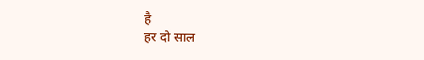है
हर दो साल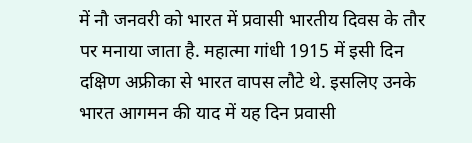में नौ जनवरी को भारत में प्रवासी भारतीय दिवस के तौर पर मनाया जाता है. महात्मा गांधी 1915 में इसी दिन दक्षिण अफ्रीका से भारत वापस लौटे थे. इसलिए उनके भारत आगमन की याद में यह दिन प्रवासी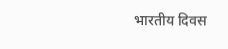भारतीय दिवस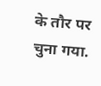के तौर पर चुना गया.